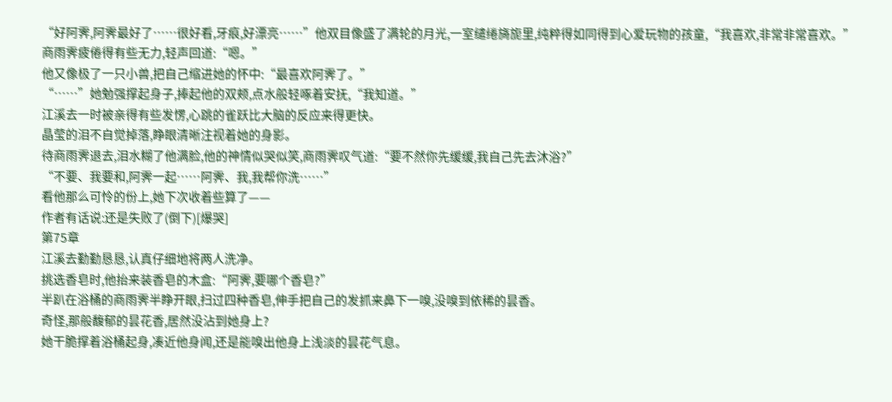“好阿霁,阿霁最好了……很好看,牙痕,好漂亮……”他双目像盛了满轮的月光,一室缱绻旖旎里,纯粹得如同得到心爱玩物的孩童,“我喜欢,非常非常喜欢。”
商雨霁疲倦得有些无力,轻声回道:“嗯。”
他又像极了一只小兽,把自己缩进她的怀中:“最喜欢阿霁了。”
“……”她勉强撑起身子,捧起他的双颊,点水般轻啄着安抚,“我知道。”
江溪去一时被亲得有些发愣,心跳的雀跃比大脑的反应来得更快。
晶莹的泪不自觉掉落,睁眼清晰注视着她的身影。
待商雨霁退去,泪水糊了他满脸,他的神情似哭似笑,商雨霁叹气道:“要不然你先缓缓,我自己先去沐浴?”
“不要、我要和,阿霁一起……阿霁、我,我帮你洗……”
看他那么可怜的份上,她下次收着些算了——
作者有话说:还是失败了(倒下)[爆哭]
第75章
江溪去勤勤恳恳,认真仔细地将两人洗净。
挑选香皂时,他抬来装香皂的木盒:“阿霁,要哪个香皂?”
半趴在浴桶的商雨霁半睁开眼,扫过四种香皂,伸手把自己的发抓来鼻下一嗅,没嗅到依稀的昙香。
奇怪,那般馥郁的昙花香,居然没沾到她身上?
她干脆撑着浴桶起身,凑近他身闻,还是能嗅出他身上浅淡的昙花气息。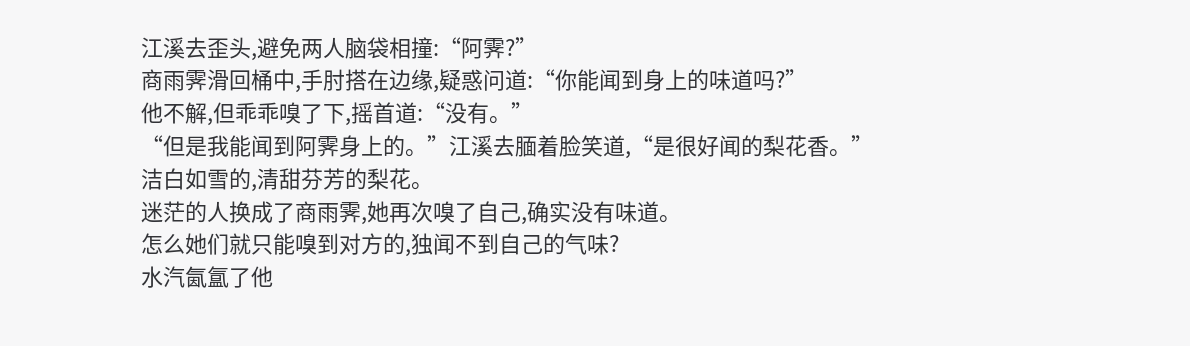江溪去歪头,避免两人脑袋相撞:“阿霁?”
商雨霁滑回桶中,手肘搭在边缘,疑惑问道:“你能闻到身上的味道吗?”
他不解,但乖乖嗅了下,摇首道:“没有。”
“但是我能闻到阿霁身上的。”江溪去腼着脸笑道,“是很好闻的梨花香。”
洁白如雪的,清甜芬芳的梨花。
迷茫的人换成了商雨霁,她再次嗅了自己,确实没有味道。
怎么她们就只能嗅到对方的,独闻不到自己的气味?
水汽氤氲了他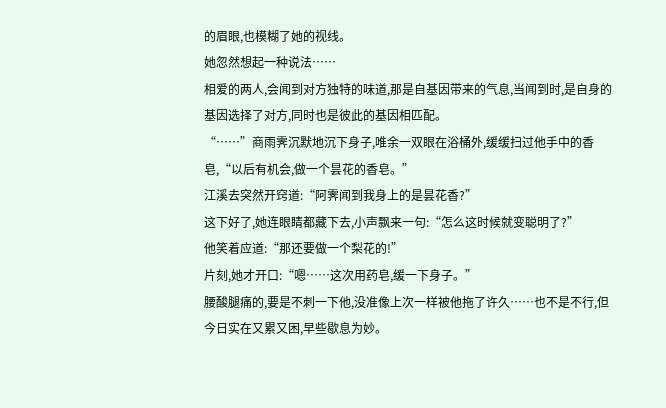的眉眼,也模糊了她的视线。
她忽然想起一种说法……
相爱的两人,会闻到对方独特的味道,那是自基因带来的气息,当闻到时,是自身的基因选择了对方,同时也是彼此的基因相匹配。
“……”商雨霁沉默地沉下身子,唯余一双眼在浴桶外,缓缓扫过他手中的香皂,“以后有机会,做一个昙花的香皂。”
江溪去突然开窍道:“阿霁闻到我身上的是昙花香?”
这下好了,她连眼睛都藏下去,小声飘来一句:“怎么这时候就变聪明了?”
他笑着应道:“那还要做一个梨花的!”
片刻,她才开口:“嗯……这次用药皂,缓一下身子。”
腰酸腿痛的,要是不刺一下他,没准像上次一样被他拖了许久……也不是不行,但今日实在又累又困,早些歇息为妙。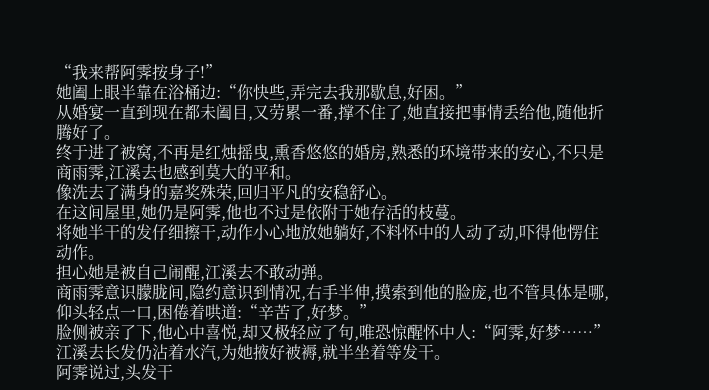“我来帮阿霁按身子!”
她阖上眼半靠在浴桶边:“你快些,弄完去我那歇息,好困。”
从婚宴一直到现在都未阖目,又劳累一番,撑不住了,她直接把事情丢给他,随他折腾好了。
终于进了被窝,不再是红烛摇曳,熏香悠悠的婚房,熟悉的环境带来的安心,不只是商雨霁,江溪去也感到莫大的平和。
像洗去了满身的嘉奖殊荣,回归平凡的安稳舒心。
在这间屋里,她仍是阿霁,他也不过是依附于她存活的枝蔓。
将她半干的发仔细擦干,动作小心地放她躺好,不料怀中的人动了动,吓得他愣住动作。
担心她是被自己闹醒,江溪去不敢动弹。
商雨霁意识朦胧间,隐约意识到情况,右手半伸,摸索到他的脸庞,也不管具体是哪,仰头轻点一口,困倦着哄道:“辛苦了,好梦。”
脸侧被亲了下,他心中喜悦,却又极轻应了句,唯恐惊醒怀中人:“阿霁,好梦……”
江溪去长发仍沾着水汽,为她掖好被褥,就半坐着等发干。
阿霁说过,头发干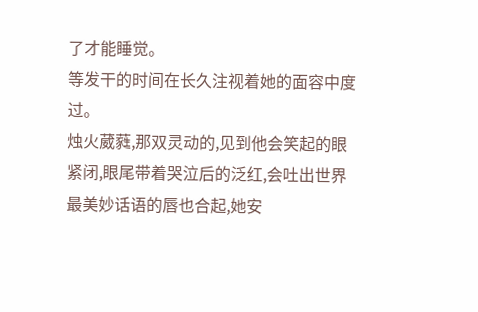了才能睡觉。
等发干的时间在长久注视着她的面容中度过。
烛火葳蕤,那双灵动的,见到他会笑起的眼紧闭,眼尾带着哭泣后的泛红,会吐出世界最美妙话语的唇也合起,她安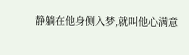静躺在他身侧入梦,就叫他心满意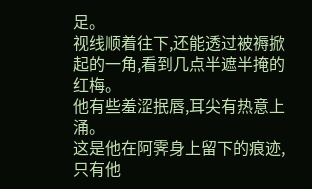足。
视线顺着往下,还能透过被褥掀起的一角,看到几点半遮半掩的红梅。
他有些羞涩抿唇,耳尖有热意上涌。
这是他在阿霁身上留下的痕迹,只有他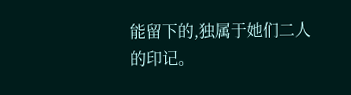能留下的,独属于她们二人的印记。